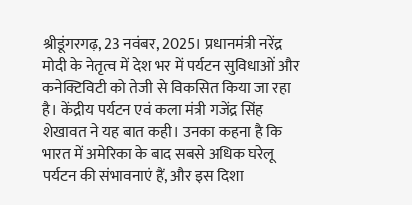श्रीडूंगरगढ़, 23 नवंबर, 2025। प्रधानमंत्री नरेंद्र मोदी के नेतृत्व में देश भर में पर्यटन सुविधाओं और कनेक्टिविटी को तेजी से विकसित किया जा रहा है। केंद्रीय पर्यटन एवं कला मंत्री गजेंद्र सिंह शेखावत ने यह बात कही। उनका कहना है कि भारत में अमेरिका के बाद सबसे अधिक घरेलू पर्यटन की संभावनाएं हैं, और इस दिशा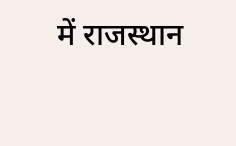में राजस्थान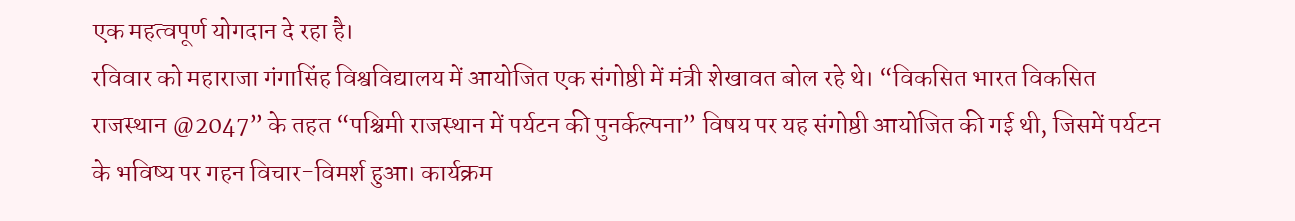एक महत्वपूर्ण योगदान दे रहा है।
रविवार को महाराजा गंगासिंह विश्वविद्यालय में आयोजित एक संगोष्ठी में मंत्री शेखावत बोल रहे थे। “विकसित भारत विकसित राजस्थान @2047” के तहत “पश्चिमी राजस्थान में पर्यटन की पुनर्कल्पना” विषय पर यह संगोष्ठी आयोजित की गई थी, जिसमें पर्यटन के भविष्य पर गहन विचार-विमर्श हुआ। कार्यक्रम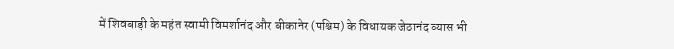में शिवबाड़ी के महंत स्वामी विमर्शानंद और बीकानेर (पश्चिम) के विधायक जेठानंद व्यास भी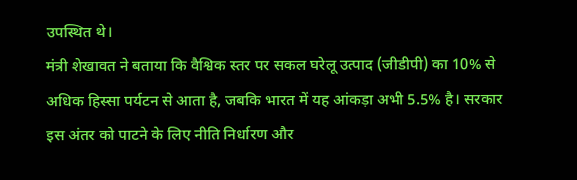उपस्थित थे।
मंत्री शेखावत ने बताया कि वैश्विक स्तर पर सकल घरेलू उत्पाद (जीडीपी) का 10% से अधिक हिस्सा पर्यटन से आता है, जबकि भारत में यह आंकड़ा अभी 5.5% है। सरकार इस अंतर को पाटने के लिए नीति निर्धारण और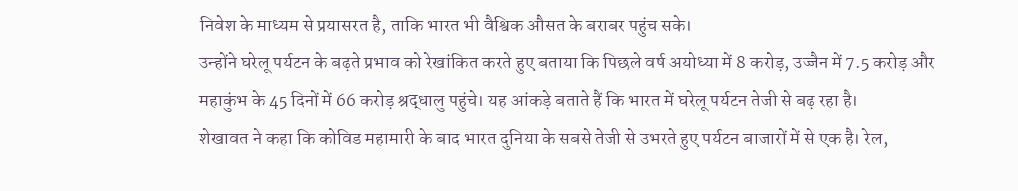निवेश के माध्यम से प्रयासरत है, ताकि भारत भी वैश्विक औसत के बराबर पहुंच सके।
उन्होंने घरेलू पर्यटन के बढ़ते प्रभाव को रेखांकित करते हुए बताया कि पिछले वर्ष अयोध्या में 8 करोड़, उज्जैन में 7.5 करोड़ और महाकुंभ के 45 दिनों में 66 करोड़ श्रद्धालु पहुंचे। यह आंकड़े बताते हैं कि भारत में घरेलू पर्यटन तेजी से बढ़ रहा है।
शेखावत ने कहा कि कोविड महामारी के बाद भारत दुनिया के सबसे तेजी से उभरते हुए पर्यटन बाजारों में से एक है। रेल,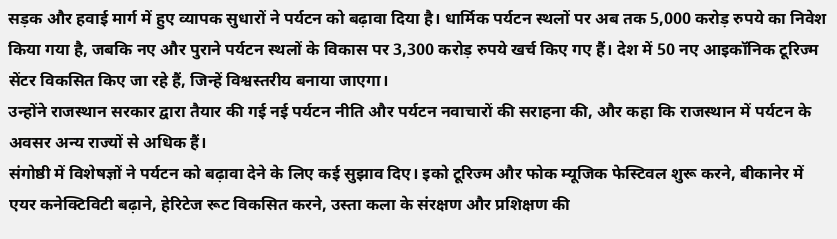सड़क और हवाई मार्ग में हुए व्यापक सुधारों ने पर्यटन को बढ़ावा दिया है। धार्मिक पर्यटन स्थलों पर अब तक 5,000 करोड़ रुपये का निवेश किया गया है, जबकि नए और पुराने पर्यटन स्थलों के विकास पर 3,300 करोड़ रुपये खर्च किए गए हैं। देश में 50 नए आइकॉनिक टूरिज्म सेंटर विकसित किए जा रहे हैं, जिन्हें विश्वस्तरीय बनाया जाएगा।
उन्होंने राजस्थान सरकार द्वारा तैयार की गई नई पर्यटन नीति और पर्यटन नवाचारों की सराहना की, और कहा कि राजस्थान में पर्यटन के अवसर अन्य राज्यों से अधिक हैं।
संगोष्ठी में विशेषज्ञों ने पर्यटन को बढ़ावा देने के लिए कई सुझाव दिए। इको टूरिज्म और फोक म्यूजिक फेस्टिवल शुरू करने, बीकानेर में एयर कनेक्टिविटी बढ़ाने, हेरिटेज रूट विकसित करने, उस्ता कला के संरक्षण और प्रशिक्षण की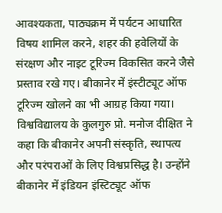आवश्यकता, पाठ्यक्रम में पर्यटन आधारित विषय शामिल करने, शहर की हवेलियों के संरक्षण और नाइट टूरिज्म विकसित करने जैसे प्रस्ताव रखे गए। बीकानेर में इंस्टीट्यूट ऑफ टूरिज्म खोलने का भी आग्रह किया गया।
विश्वविद्यालय के कुलगुरु प्रो. मनोज दीक्षित ने कहा कि बीकानेर अपनी संस्कृति, स्थापत्य और परंपराओं के लिए विश्वप्रसिद्ध है। उन्होंने बीकानेर में इंडियन इंस्टिट्यूट ऑफ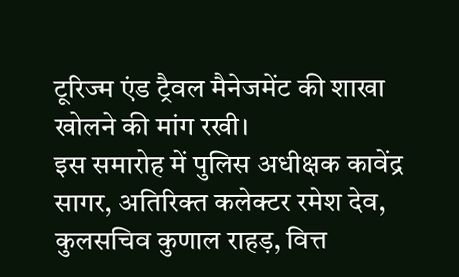टूरिज्म एंड ट्रैवल मैनेजमेंट की शाखा खोलने की मांग रखी।
इस समारोह में पुलिस अधीक्षक कावेंद्र सागर, अतिरिक्त कलेक्टर रमेश देव, कुलसचिव कुणाल राहड़, वित्त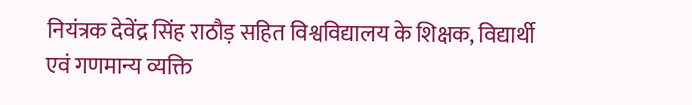नियंत्रक देवेंद्र सिंह राठौड़ सहित विश्वविद्यालय के शिक्षक, विद्यार्थी एवं गणमान्य व्यक्ति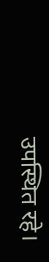उपस्थित रहे।